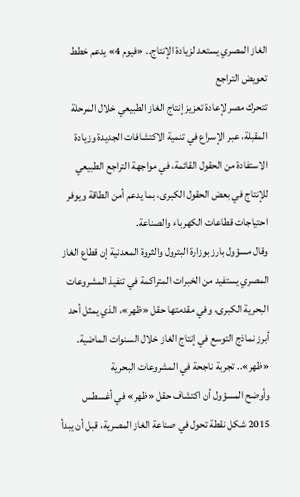الغاز المصري يستعد لزيادة الإنتاج.. «فيوم 4» يدعم خطط تعويض التراجع
تتحرك مصر لإعادة تعزيز إنتاج الغاز الطبيعي خلال المرحلة المقبلة، عبر الإسراع في تنمية الاكتشافات الجديدة وزيادة الاستفادة من الحقول القائمة، في مواجهة التراجع الطبيعي للإنتاج في بعض الحقول الكبرى، بما يدعم أمن الطاقة ويوفر احتياجات قطاعات الكهرباء والصناعة.
وقال مسؤول بارز بوزارة البترول والثروة المعدنية إن قطاع الغاز المصري يستفيد من الخبرات المتراكمة في تنفيذ المشروعات البحرية الكبرى، وفي مقدمتها حقل «ظهر»، الذي يمثل أحد أبرز نماذج التوسع في إنتاج الغاز خلال السنوات الماضية.
«ظهر».. تجربة ناجحة في المشروعات البحرية
وأوضح المسؤول أن اكتشاف حقل «ظهر» في أغسطس 2015 شكل نقطة تحول في صناعة الغاز المصرية، قبل أن يبدأ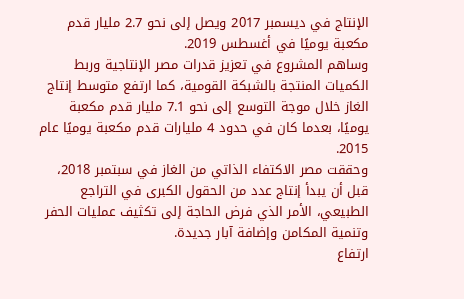الإنتاج في ديسمبر 2017 ويصل إلى نحو 2.7 مليار قدم مكعبة يوميًا في أغسطس 2019.
وساهم المشروع في تعزيز قدرات مصر الإنتاجية وربط الكميات المنتجة بالشبكة القومية، كما ارتفع متوسط إنتاج الغاز خلال موجة التوسع إلى نحو 7.1 مليار قدم مكعبة يوميًا، بعدما كان في حدود 4 مليارات قدم مكعبة يوميًا عام 2015.
وحققت مصر الاكتفاء الذاتي من الغاز في سبتمبر 2018، قبل أن يبدأ إنتاج عدد من الحقول الكبرى في التراجع الطبيعي، الأمر الذي فرض الحاجة إلى تكثيف عمليات الحفر وتنمية المكامن وإضافة آبار جديدة.
ارتفاع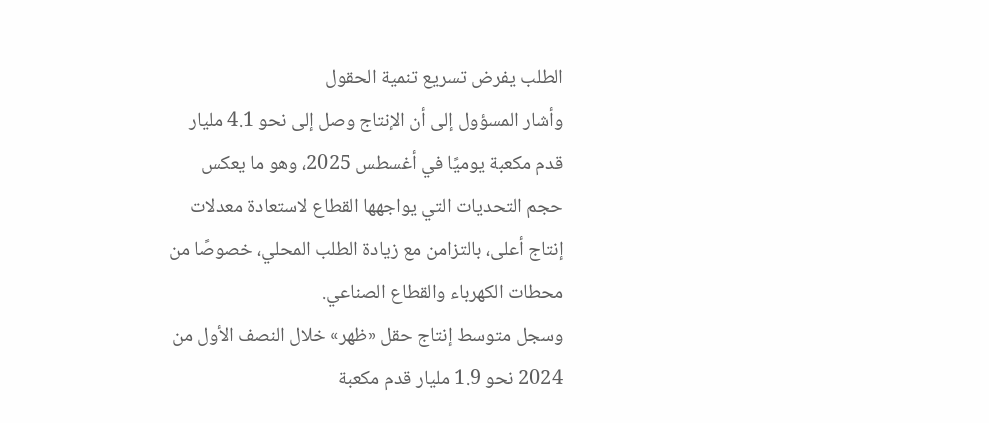الطلب يفرض تسريع تنمية الحقول
وأشار المسؤول إلى أن الإنتاج وصل إلى نحو 4.1 مليار قدم مكعبة يوميًا في أغسطس 2025، وهو ما يعكس حجم التحديات التي يواجهها القطاع لاستعادة معدلات إنتاج أعلى، بالتزامن مع زيادة الطلب المحلي، خصوصًا من محطات الكهرباء والقطاع الصناعي.
وسجل متوسط إنتاج حقل «ظهر» خلال النصف الأول من 2024 نحو 1.9 مليار قدم مكعبة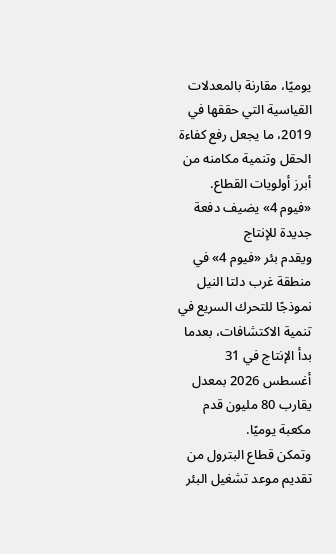يوميًا، مقارنة بالمعدلات القياسية التي حققها في 2019، ما يجعل رفع كفاءة الحقل وتنمية مكامنه من أبرز أولويات القطاع.
«فيوم 4» يضيف دفعة جديدة للإنتاج
ويقدم بئر «فيوم 4» في منطقة غرب دلتا النيل نموذجًا للتحرك السريع في تنمية الاكتشافات، بعدما بدأ الإنتاج في 31 أغسطس 2026 بمعدل يقارب 80 مليون قدم مكعبة يوميًا.
وتمكن قطاع البترول من تقديم موعد تشغيل البئر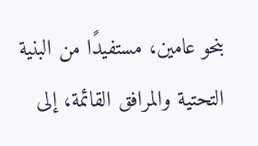بنحو عامين، مستفيدًا من البنية التحتية والمرافق القائمة، إلى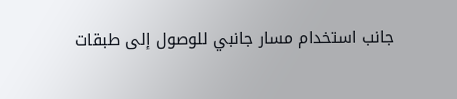جانب استخدام مسار جانبي للوصول إلى طبقات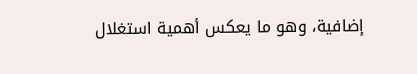إضافية، وهو ما يعكس أهمية استغلال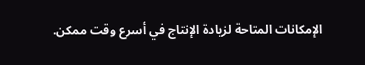الإمكانات المتاحة لزيادة الإنتاج في أسرع وقت ممكن.